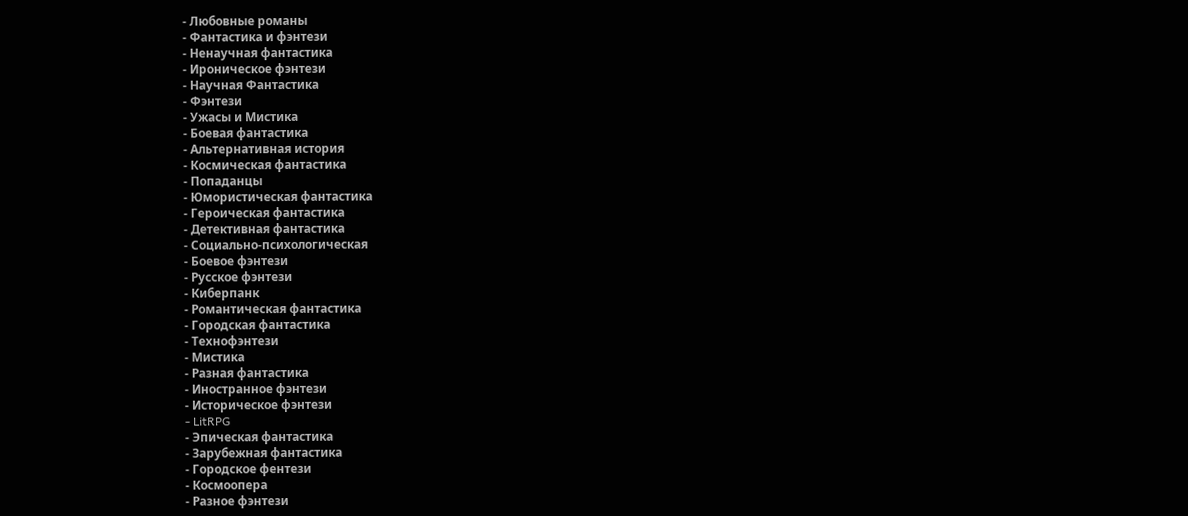- Любовные романы
- Фантастика и фэнтези
- Ненаучная фантастика
- Ироническое фэнтези
- Научная Фантастика
- Фэнтези
- Ужасы и Мистика
- Боевая фантастика
- Альтернативная история
- Космическая фантастика
- Попаданцы
- Юмористическая фантастика
- Героическая фантастика
- Детективная фантастика
- Социально-психологическая
- Боевое фэнтези
- Русское фэнтези
- Киберпанк
- Романтическая фантастика
- Городская фантастика
- Технофэнтези
- Мистика
- Разная фантастика
- Иностранное фэнтези
- Историческое фэнтези
- LitRPG
- Эпическая фантастика
- Зарубежная фантастика
- Городское фентези
- Космоопера
- Разное фэнтези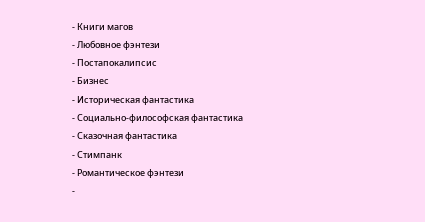- Книги магов
- Любовное фэнтези
- Постапокалипсис
- Бизнес
- Историческая фантастика
- Социально-философская фантастика
- Сказочная фантастика
- Стимпанк
- Романтическое фэнтези
-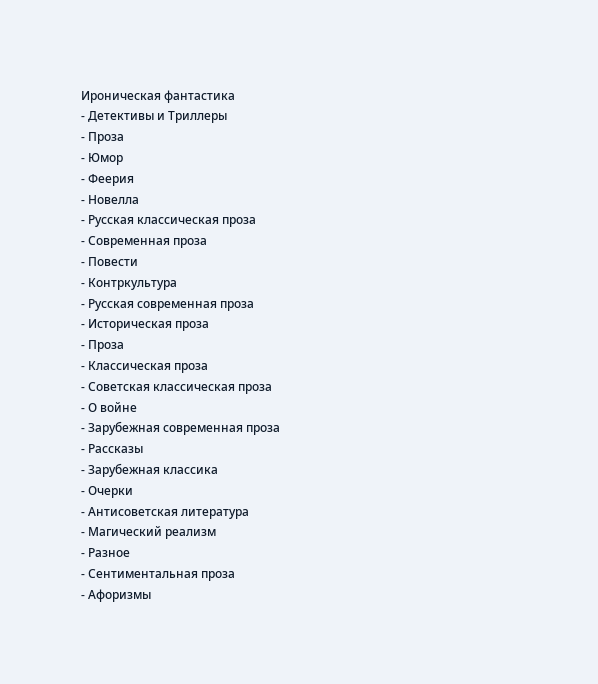Ироническая фантастика
- Детективы и Триллеры
- Проза
- Юмор
- Феерия
- Новелла
- Русская классическая проза
- Современная проза
- Повести
- Контркультура
- Русская современная проза
- Историческая проза
- Проза
- Классическая проза
- Советская классическая проза
- О войне
- Зарубежная современная проза
- Рассказы
- Зарубежная классика
- Очерки
- Антисоветская литература
- Магический реализм
- Разное
- Сентиментальная проза
- Афоризмы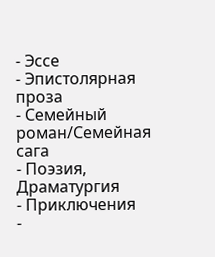- Эссе
- Эпистолярная проза
- Семейный роман/Семейная сага
- Поэзия, Драматургия
- Приключения
-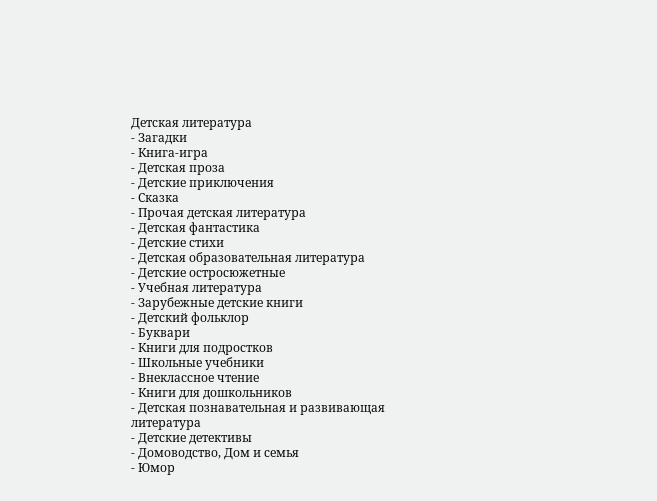Детская литература
- Загадки
- Книга-игра
- Детская проза
- Детские приключения
- Сказка
- Прочая детская литература
- Детская фантастика
- Детские стихи
- Детская образовательная литература
- Детские остросюжетные
- Учебная литература
- Зарубежные детские книги
- Детский фольклор
- Буквари
- Книги для подростков
- Школьные учебники
- Внеклассное чтение
- Книги для дошкольников
- Детская познавательная и развивающая литература
- Детские детективы
- Домоводство, Дом и семья
- Юмор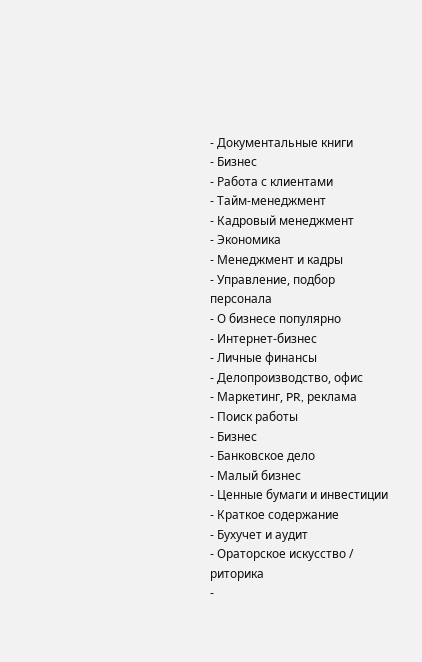- Документальные книги
- Бизнес
- Работа с клиентами
- Тайм-менеджмент
- Кадровый менеджмент
- Экономика
- Менеджмент и кадры
- Управление, подбор персонала
- О бизнесе популярно
- Интернет-бизнес
- Личные финансы
- Делопроизводство, офис
- Маркетинг, PR, реклама
- Поиск работы
- Бизнес
- Банковское дело
- Малый бизнес
- Ценные бумаги и инвестиции
- Краткое содержание
- Бухучет и аудит
- Ораторское искусство / риторика
-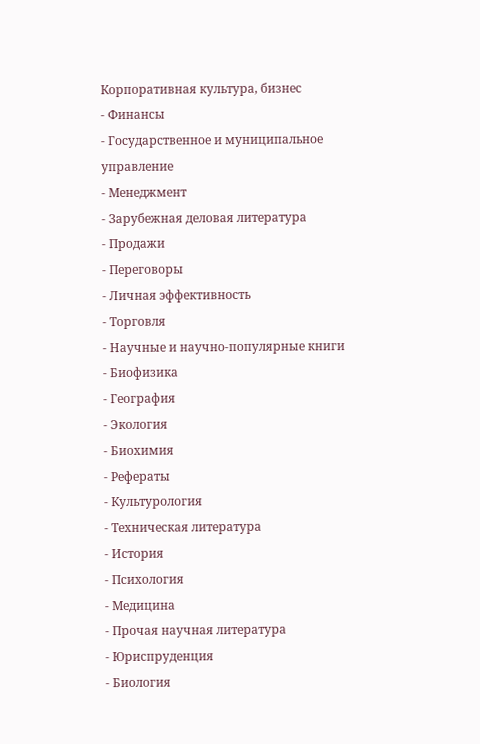Корпоративная культура, бизнес
- Финансы
- Государственное и муниципальное управление
- Менеджмент
- Зарубежная деловая литература
- Продажи
- Переговоры
- Личная эффективность
- Торговля
- Научные и научно-популярные книги
- Биофизика
- География
- Экология
- Биохимия
- Рефераты
- Культурология
- Техническая литература
- История
- Психология
- Медицина
- Прочая научная литература
- Юриспруденция
- Биология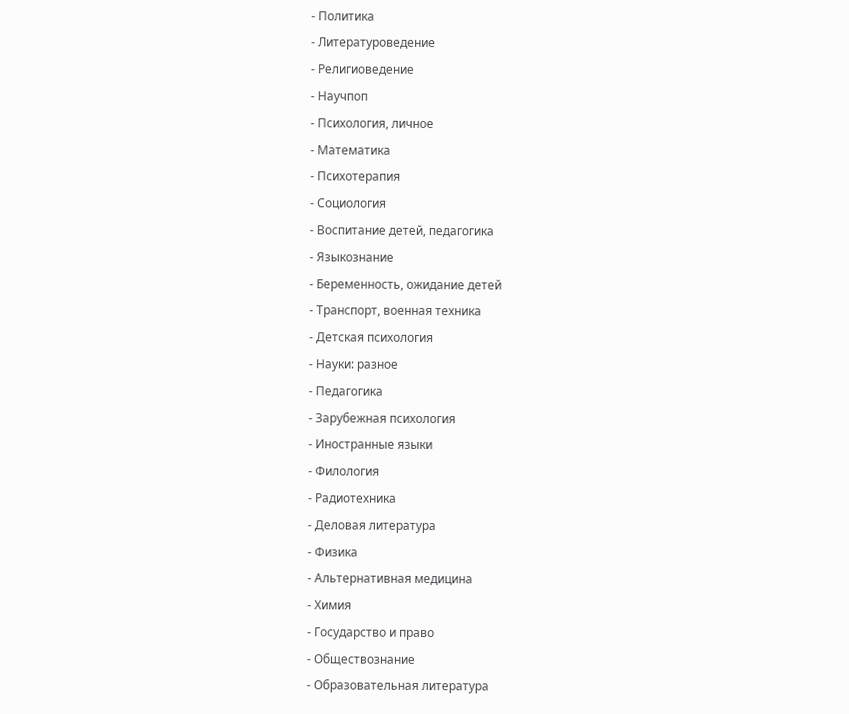- Политика
- Литературоведение
- Религиоведение
- Научпоп
- Психология, личное
- Математика
- Психотерапия
- Социология
- Воспитание детей, педагогика
- Языкознание
- Беременность, ожидание детей
- Транспорт, военная техника
- Детская психология
- Науки: разное
- Педагогика
- Зарубежная психология
- Иностранные языки
- Филология
- Радиотехника
- Деловая литература
- Физика
- Альтернативная медицина
- Химия
- Государство и право
- Обществознание
- Образовательная литература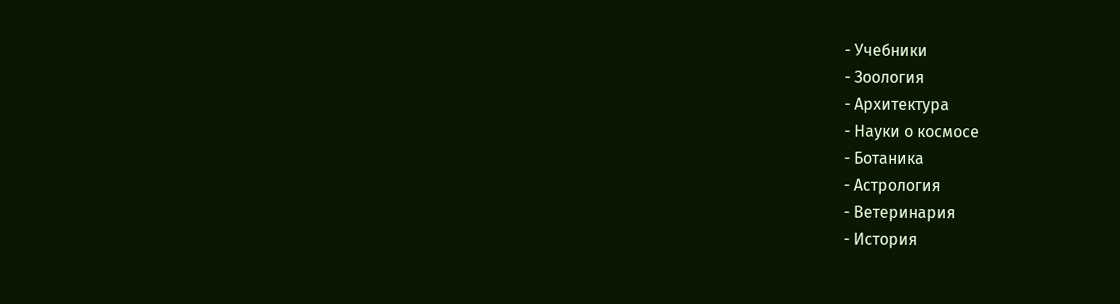- Учебники
- Зоология
- Архитектура
- Науки о космосе
- Ботаника
- Астрология
- Ветеринария
- История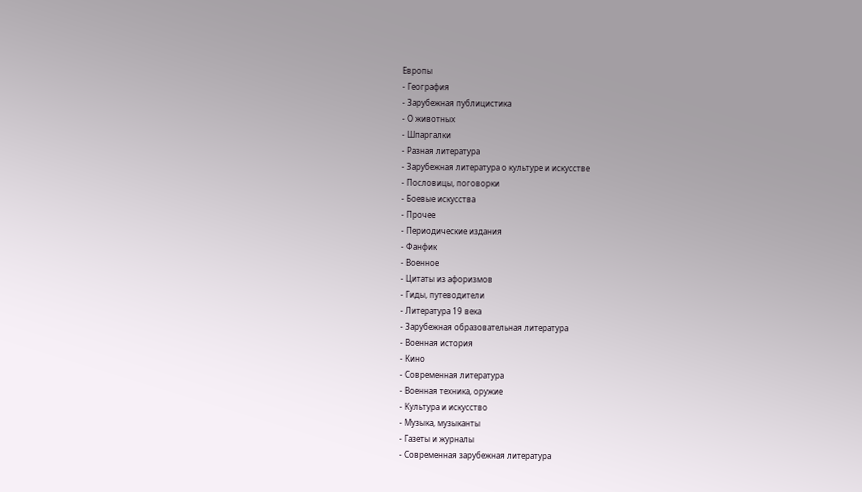Европы
- География
- Зарубежная публицистика
- О животных
- Шпаргалки
- Разная литература
- Зарубежная литература о культуре и искусстве
- Пословицы, поговорки
- Боевые искусства
- Прочее
- Периодические издания
- Фанфик
- Военное
- Цитаты из афоризмов
- Гиды, путеводители
- Литература 19 века
- Зарубежная образовательная литература
- Военная история
- Кино
- Современная литература
- Военная техника, оружие
- Культура и искусство
- Музыка, музыканты
- Газеты и журналы
- Современная зарубежная литература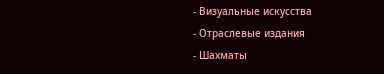- Визуальные искусства
- Отраслевые издания
- Шахматы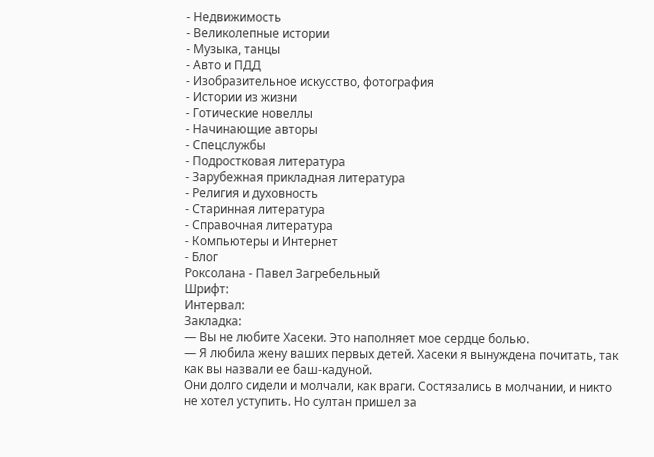- Недвижимость
- Великолепные истории
- Музыка, танцы
- Авто и ПДД
- Изобразительное искусство, фотография
- Истории из жизни
- Готические новеллы
- Начинающие авторы
- Спецслужбы
- Подростковая литература
- Зарубежная прикладная литература
- Религия и духовность
- Старинная литература
- Справочная литература
- Компьютеры и Интернет
- Блог
Роксолана - Павел Загребельный
Шрифт:
Интервал:
Закладка:
— Вы не любите Хасеки. Это наполняет мое сердце болью.
— Я любила жену ваших первых детей. Хасеки я вынуждена почитать, так как вы назвали ее баш-кадуной.
Они долго сидели и молчали, как враги. Состязались в молчании, и никто не хотел уступить. Но султан пришел за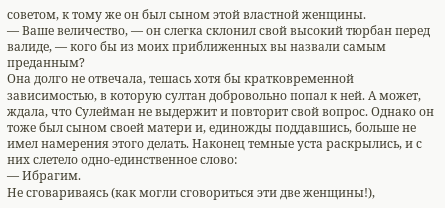советом, к тому же он был сыном этой властной женщины.
— Ваше величество, — он слегка склонил свой высокий тюрбан перед валиде, — кого бы из моих приближенных вы назвали самым преданным?
Она долго не отвечала, тешась хотя бы кратковременной зависимостью, в которую султан добровольно попал к ней. А может, ждала, что Сулейман не выдержит и повторит свой вопрос. Однако он тоже был сыном своей матери и, единожды поддавшись, больше не имел намерения этого делать. Наконец темные уста раскрылись, и с них слетело одно-единственное слово:
— Ибрагим.
Не сговариваясь (как могли сговориться эти две женщины!),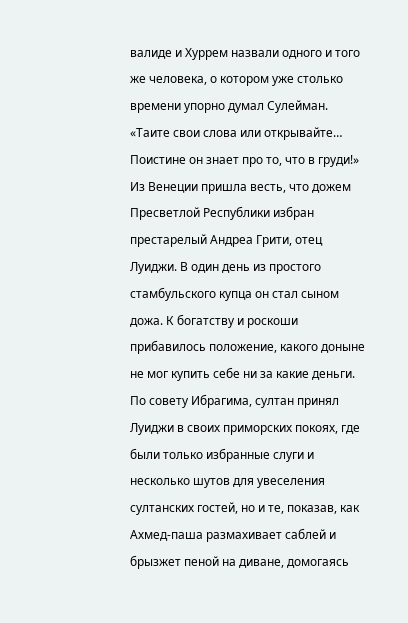валиде и Хуррем назвали одного и того же человека, о котором уже столько времени упорно думал Сулейман. «Таите свои слова или открывайте… Поистине он знает про то, что в груди!»
Из Венеции пришла весть, что дожем Пресветлой Республики избран престарелый Андреа Грити, отец Луиджи. В один день из простого стамбульского купца он стал сыном дожа. К богатству и роскоши прибавилось положение, какого доныне не мог купить себе ни за какие деньги. По совету Ибрагима, султан принял Луиджи в своих приморских покоях, где были только избранные слуги и несколько шутов для увеселения султанских гостей, но и те, показав, как Ахмед-паша размахивает саблей и брызжет пеной на диване, домогаясь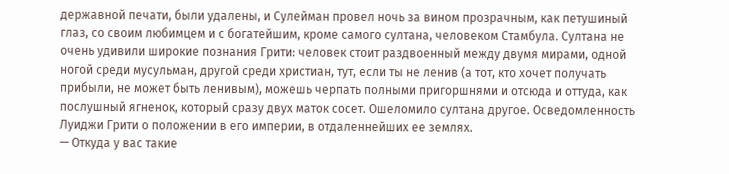державной печати, были удалены, и Сулейман провел ночь за вином прозрачным, как петушиный глаз, со своим любимцем и с богатейшим, кроме самого султана, человеком Стамбула. Султана не очень удивили широкие познания Грити: человек стоит раздвоенный между двумя мирами, одной ногой среди мусульман, другой среди христиан, тут, если ты не ленив (а тот, кто хочет получать прибыли, не может быть ленивым), можешь черпать полными пригоршнями и отсюда и оттуда, как послушный ягненок, который сразу двух маток сосет. Ошеломило султана другое. Осведомленность Луиджи Грити о положении в его империи, в отдаленнейших ее землях.
— Откуда у вас такие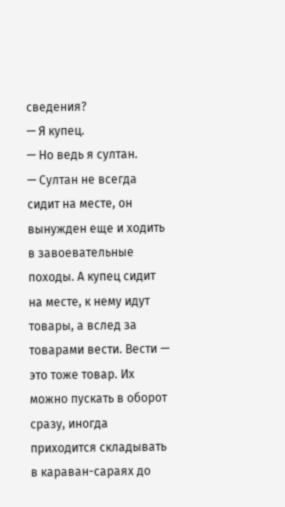сведения?
— Я купец.
— Но ведь я султан.
— Султан не всегда сидит на месте, он вынужден еще и ходить в завоевательные походы. А купец сидит на месте, к нему идут товары, а вслед за товарами вести. Вести — это тоже товар. Их можно пускать в оборот сразу, иногда приходится складывать в караван-сараях до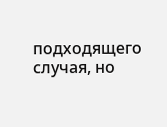подходящего случая, но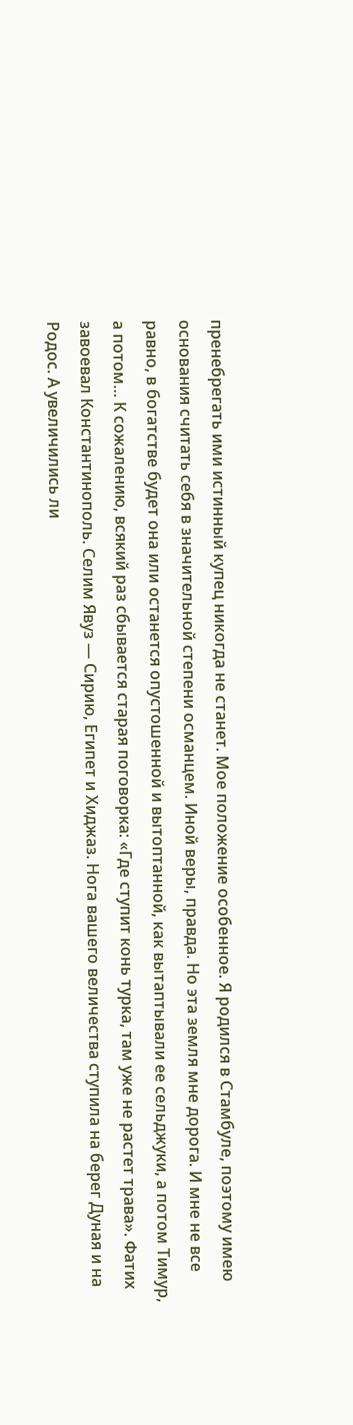пренебрегать ими истинный купец никогда не станет. Мое положение особенное. Я родился в Стамбуле, поэтому имею основания считать себя в значительной степени османцем. Иной веры, правда. Но эта земля мне дорога. И мне не все равно, в богатстве будет она или останется опустошенной и вытоптанной, как вытаптывали ее сельджуки, а потом Тимур, а потом… К сожалению, всякий раз сбывается старая поговорка: «Где ступит конь турка, там уже не растет трава». Фатих завоевал Константинополь. Селим Явуз — Сирию, Египет и Хиджаз. Нога вашего величества ступила на берег Дуная и на Родос. А увеличились ли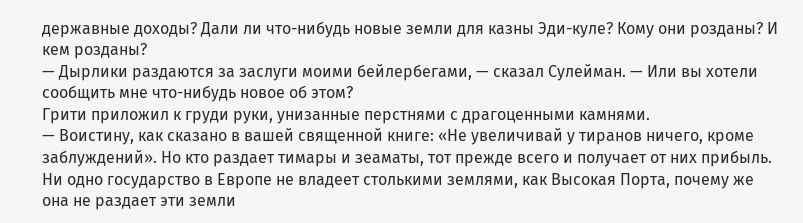державные доходы? Дали ли что-нибудь новые земли для казны Эди-куле? Кому они розданы? И кем розданы?
— Дырлики раздаются за заслуги моими бейлербегами, — сказал Сулейман. — Или вы хотели сообщить мне что-нибудь новое об этом?
Грити приложил к груди руки, унизанные перстнями с драгоценными камнями.
— Воистину, как сказано в вашей священной книге: «Не увеличивай у тиранов ничего, кроме заблуждений». Но кто раздает тимары и зеаматы, тот прежде всего и получает от них прибыль. Ни одно государство в Европе не владеет столькими землями, как Высокая Порта, почему же она не раздает эти земли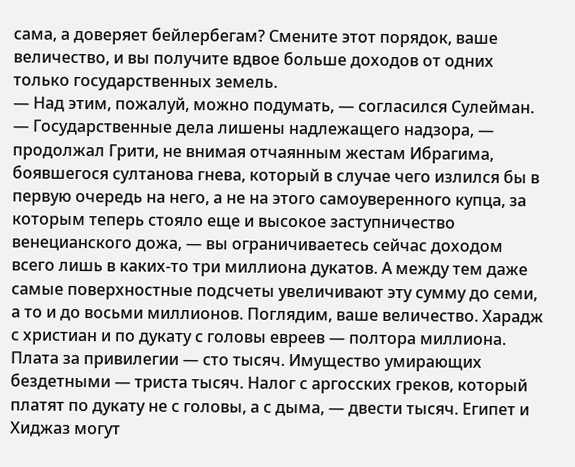сама, а доверяет бейлербегам? Смените этот порядок, ваше величество, и вы получите вдвое больше доходов от одних только государственных земель.
— Над этим, пожалуй, можно подумать, — согласился Сулейман.
— Государственные дела лишены надлежащего надзора, — продолжал Грити, не внимая отчаянным жестам Ибрагима, боявшегося султанова гнева, который в случае чего излился бы в первую очередь на него, а не на этого самоуверенного купца, за которым теперь стояло еще и высокое заступничество венецианского дожа, — вы ограничиваетесь сейчас доходом всего лишь в каких-то три миллиона дукатов. А между тем даже самые поверхностные подсчеты увеличивают эту сумму до семи, а то и до восьми миллионов. Поглядим, ваше величество. Харадж с христиан и по дукату с головы евреев — полтора миллиона. Плата за привилегии — сто тысяч. Имущество умирающих бездетными — триста тысяч. Налог с аргосских греков, который платят по дукату не с головы, а с дыма, — двести тысяч. Египет и Хиджаз могут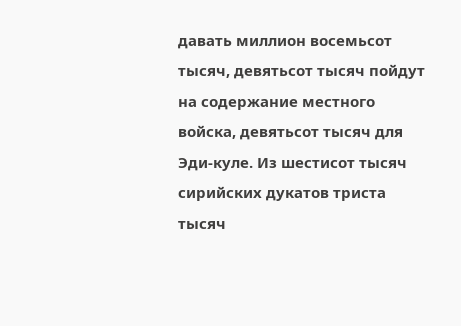давать миллион восемьсот тысяч, девятьсот тысяч пойдут на содержание местного войска, девятьсот тысяч для Эди-куле. Из шестисот тысяч сирийских дукатов триста тысяч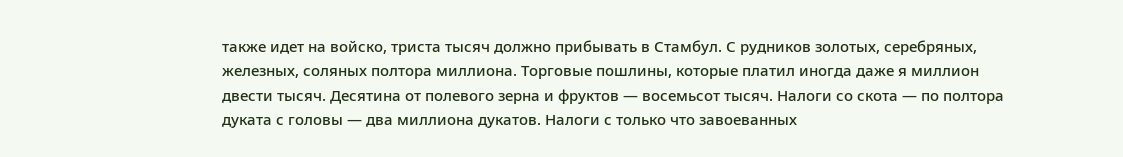также идет на войско, триста тысяч должно прибывать в Стамбул. С рудников золотых, серебряных, железных, соляных полтора миллиона. Торговые пошлины, которые платил иногда даже я миллион двести тысяч. Десятина от полевого зерна и фруктов — восемьсот тысяч. Налоги со скота — по полтора дуката с головы — два миллиона дукатов. Налоги с только что завоеванных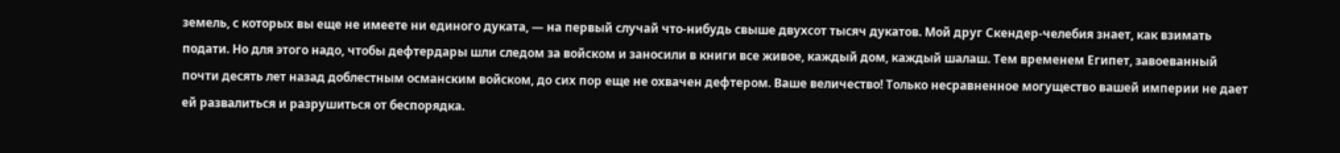земель, с которых вы еще не имеете ни единого дуката, — на первый случай что-нибудь свыше двухсот тысяч дукатов. Мой друг Скендер-челебия знает, как взимать подати. Но для этого надо, чтобы дефтердары шли следом за войском и заносили в книги все живое, каждый дом, каждый шалаш. Тем временем Египет, завоеванный почти десять лет назад доблестным османским войском, до сих пор еще не охвачен дефтером. Ваше величество! Только несравненное могущество вашей империи не дает ей развалиться и разрушиться от беспорядка.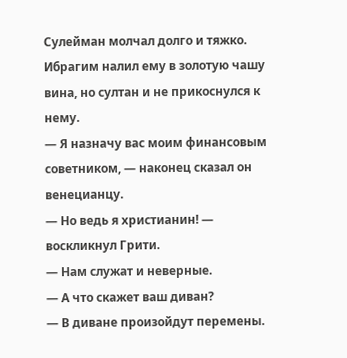Сулейман молчал долго и тяжко. Ибрагим налил ему в золотую чашу вина, но султан и не прикоснулся к нему.
— Я назначу вас моим финансовым советником, — наконец сказал он венецианцу.
— Но ведь я христианин! — воскликнул Грити.
— Нам служат и неверные.
— А что скажет ваш диван?
— В диване произойдут перемены.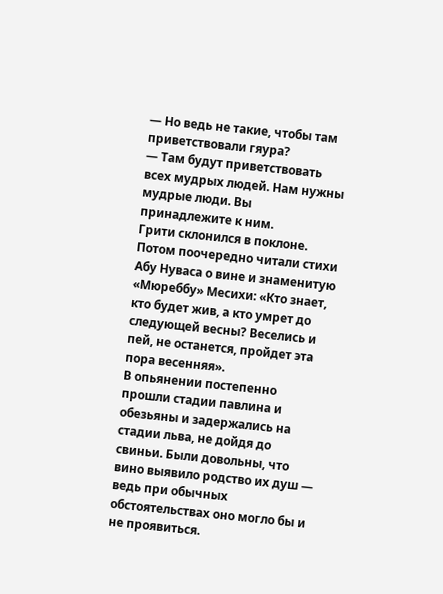— Но ведь не такие, чтобы там приветствовали гяура?
— Там будут приветствовать всех мудрых людей. Нам нужны мудрые люди. Вы принадлежите к ним.
Грити склонился в поклоне.
Потом поочередно читали стихи Абу Нуваса о вине и знаменитую «Мюреббу» Месихи: «Кто знает, кто будет жив, а кто умрет до следующей весны? Веселись и пей, не останется, пройдет эта пора весенняя».
В опьянении постепенно прошли стадии павлина и обезьяны и задержались на стадии льва, не дойдя до свиньи. Были довольны, что вино выявило родство их душ — ведь при обычных обстоятельствах оно могло бы и не проявиться.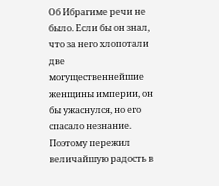Об Ибрагиме речи не было. Если бы он знал, что за него хлопотали две могущественнейшие женщины империи, он бы ужаснулся, но его спасало незнание. Поэтому пережил величайшую радость в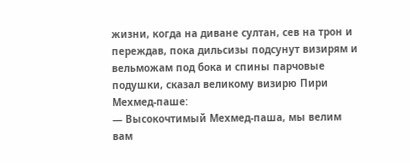жизни, когда на диване султан, сев на трон и переждав, пока дильсизы подсунут визирям и вельможам под бока и спины парчовые подушки, сказал великому визирю Пири Мехмед-паше:
— Высокочтимый Мехмед-паша, мы велим вам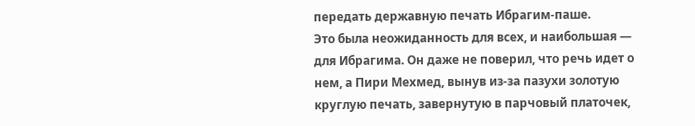передать державную печать Ибрагим-паше.
Это была неожиданность для всех, и наибольшая — для Ибрагима. Он даже не поверил, что речь идет о нем, а Пири Мехмед, вынув из-за пазухи золотую круглую печать, завернутую в парчовый платочек,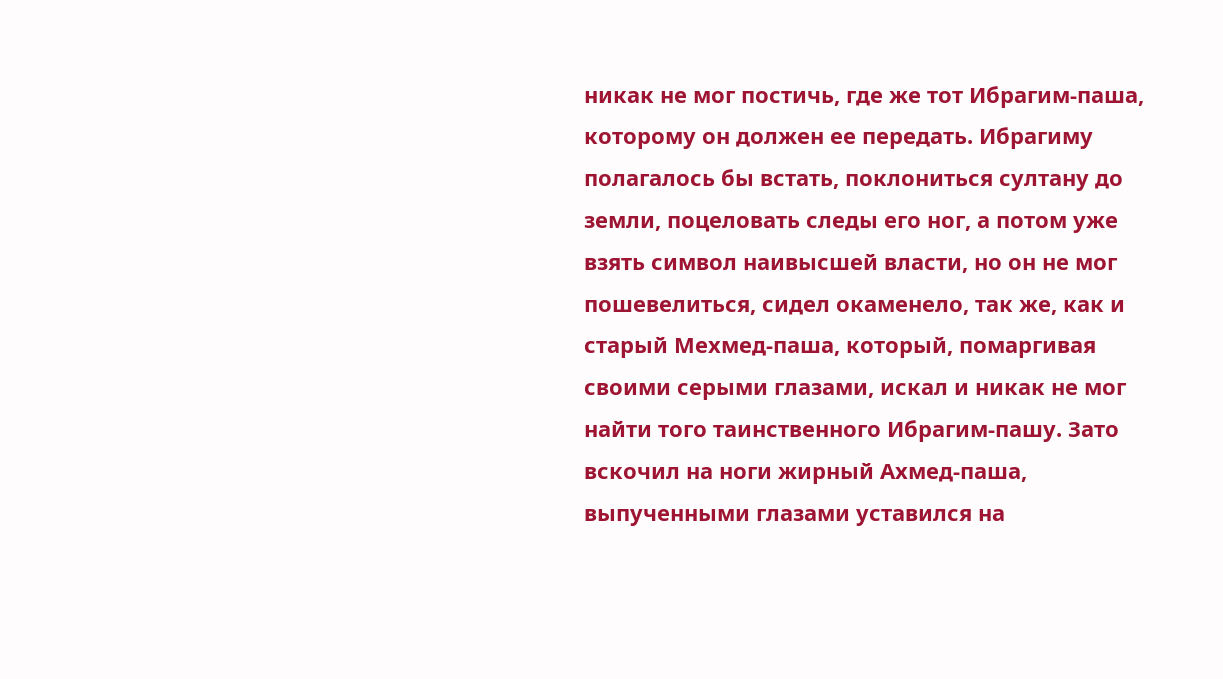никак не мог постичь, где же тот Ибрагим-паша, которому он должен ее передать. Ибрагиму полагалось бы встать, поклониться султану до земли, поцеловать следы его ног, а потом уже взять символ наивысшей власти, но он не мог пошевелиться, сидел окаменело, так же, как и старый Мехмед-паша, который, помаргивая своими серыми глазами, искал и никак не мог найти того таинственного Ибрагим-пашу. Зато вскочил на ноги жирный Ахмед-паша, выпученными глазами уставился на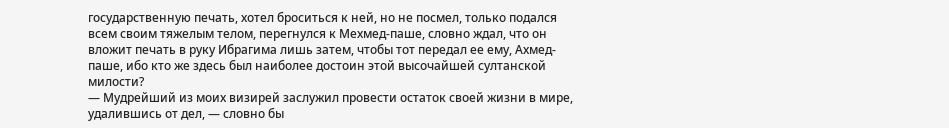государственную печать, хотел броситься к ней, но не посмел, только подался всем своим тяжелым телом, перегнулся к Мехмед-паше, словно ждал, что он вложит печать в руку Ибрагима лишь затем, чтобы тот передал ее ему, Ахмед-паше, ибо кто же здесь был наиболее достоин этой высочайшей султанской милости?
— Мудрейший из моих визирей заслужил провести остаток своей жизни в мире, удалившись от дел, — словно бы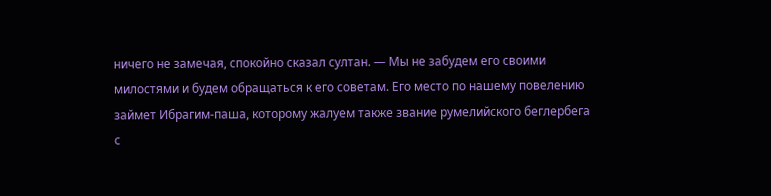ничего не замечая, спокойно сказал султан. — Мы не забудем его своими милостями и будем обращаться к его советам. Его место по нашему повелению займет Ибрагим-паша, которому жалуем также звание румелийского беглербега с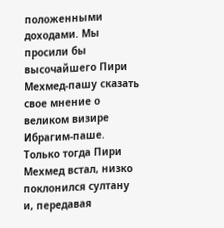положенными доходами. Мы просили бы высочайшего Пири Мехмед-пашу сказать свое мнение о великом визире Ибрагим-паше.
Только тогда Пири Мехмед встал, низко поклонился султану и, передавая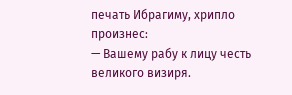печать Ибрагиму, хрипло произнес:
— Вашему рабу к лицу честь великого визиря.